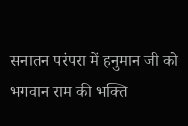सनातन परंपरा में हनुमान जी को भगवान राम की भक्ति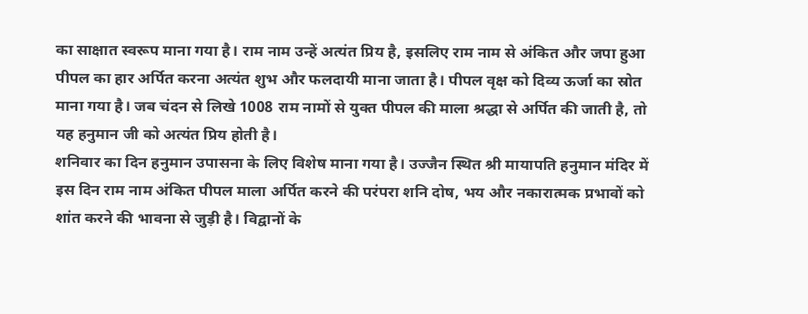का साक्षात स्वरूप माना गया है। राम नाम उन्हें अत्यंत प्रिय है, इसलिए राम नाम से अंकित और जपा हुआ पीपल का हार अर्पित करना अत्यंत शुभ और फलदायी माना जाता है। पीपल वृक्ष को दिव्य ऊर्जा का स्रोत माना गया है। जब चंदन से लिखे 1008 राम नामों से युक्त पीपल की माला श्रद्धा से अर्पित की जाती है, तो यह हनुमान जी को अत्यंत प्रिय होती है।
शनिवार का दिन हनुमान उपासना के लिए विशेष माना गया है। उज्जैन स्थित श्री मायापति हनुमान मंदिर में इस दिन राम नाम अंकित पीपल माला अर्पित करने की परंपरा शनि दोष, भय और नकारात्मक प्रभावों को शांत करने की भावना से जुड़ी है। विद्वानों के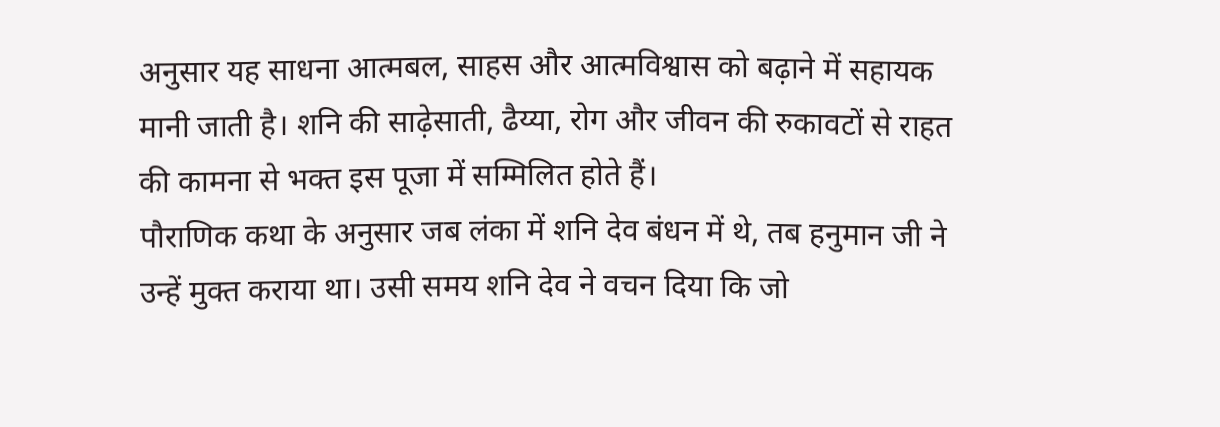अनुसार यह साधना आत्मबल, साहस और आत्मविश्वास को बढ़ाने में सहायक मानी जाती है। शनि की साढ़ेसाती, ढैय्या, रोग और जीवन की रुकावटों से राहत की कामना से भक्त इस पूजा में सम्मिलित होते हैं।
पौराणिक कथा के अनुसार जब लंका में शनि देव बंधन में थे, तब हनुमान जी ने उन्हें मुक्त कराया था। उसी समय शनि देव ने वचन दिया कि जो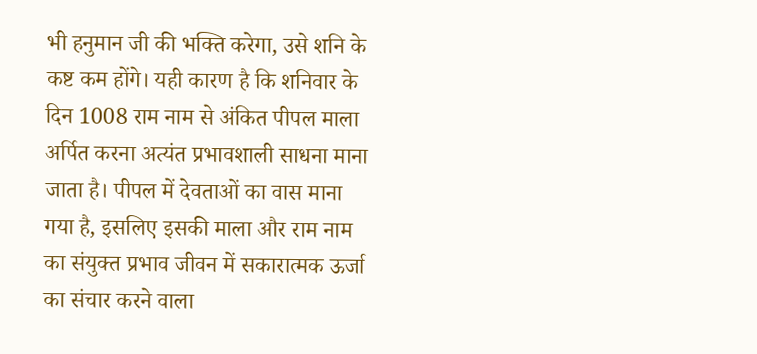भी हनुमान जी की भक्ति करेगा, उसे शनि के कष्ट कम होंगे। यही कारण है कि शनिवार के दिन 1008 राम नाम से अंकित पीपल माला अर्पित करना अत्यंत प्रभावशाली साधना माना जाता है। पीपल में देवताओं का वास माना गया है, इसलिए इसकी माला और राम नाम का संयुक्त प्रभाव जीवन में सकारात्मक ऊर्जा का संचार करने वाला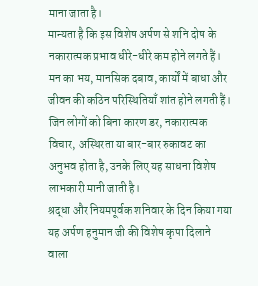माना जाता है।
मान्यता है कि इस विशेष अर्पण से शनि दोष के नकारात्मक प्रभाव धीरे-धीरे कम होने लगते हैं। मन का भय, मानसिक दबाव, कार्यों में बाधा और जीवन की कठिन परिस्थितियाँ शांत होने लगती हैं। जिन लोगों को बिना कारण डर, नकारात्मक विचार, अस्थिरता या बार-बार रुकावट का अनुभव होता है, उनके लिए यह साधना विशेष लाभकारी मानी जाती है।
श्रद्धा और नियमपूर्वक शनिवार के दिन किया गया यह अर्पण हनुमान जी की विशेष कृपा दिलाने वाला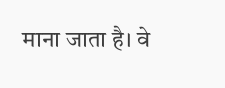माना जाता है। वे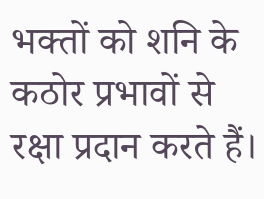भक्तों को शनि के कठोर प्रभावों से रक्षा प्रदान करते हैं।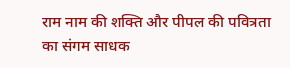राम नाम की शक्ति और पीपल की पवित्रता का संगम साधक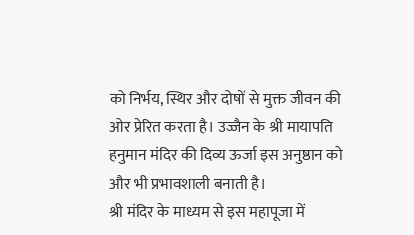को निर्भय, स्थिर और दोषों से मुक्त जीवन की ओर प्रेरित करता है। उज्जैन के श्री मायापति हनुमान मंदिर की दिव्य ऊर्जा इस अनुष्ठान को और भी प्रभावशाली बनाती है।
श्री मंदिर के माध्यम से इस महापूजा में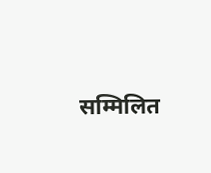सम्मिलित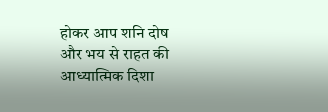होकर आप शनि दोष और भय से राहत की आध्यात्मिक दिशा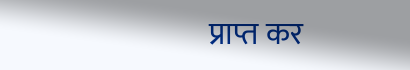प्राप्त कर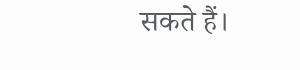सकते हैं।